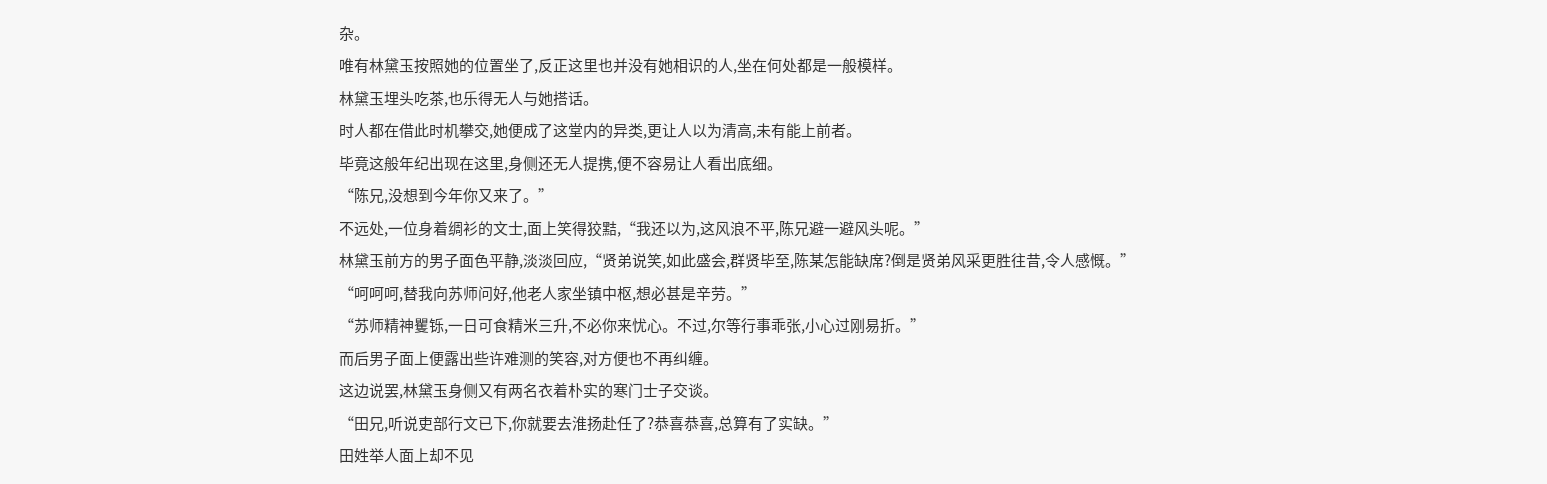杂。
唯有林黛玉按照她的位置坐了,反正这里也并没有她相识的人,坐在何处都是一般模样。
林黛玉埋头吃茶,也乐得无人与她搭话。
时人都在借此时机攀交,她便成了这堂内的异类,更让人以为清高,未有能上前者。
毕竟这般年纪出现在这里,身侧还无人提携,便不容易让人看出底细。
“陈兄,没想到今年你又来了。”
不远处,一位身着绸衫的文士,面上笑得狡黠,“我还以为,这风浪不平,陈兄避一避风头呢。”
林黛玉前方的男子面色平静,淡淡回应,“贤弟说笑,如此盛会,群贤毕至,陈某怎能缺席?倒是贤弟风采更胜往昔,令人感慨。”
“呵呵呵,替我向苏师问好,他老人家坐镇中枢,想必甚是辛劳。”
“苏师精神矍铄,一日可食精米三升,不必你来忧心。不过,尔等行事乖张,小心过刚易折。”
而后男子面上便露出些许难测的笑容,对方便也不再纠缠。
这边说罢,林黛玉身侧又有两名衣着朴实的寒门士子交谈。
“田兄,听说吏部行文已下,你就要去淮扬赴任了?恭喜恭喜,总算有了实缺。”
田姓举人面上却不见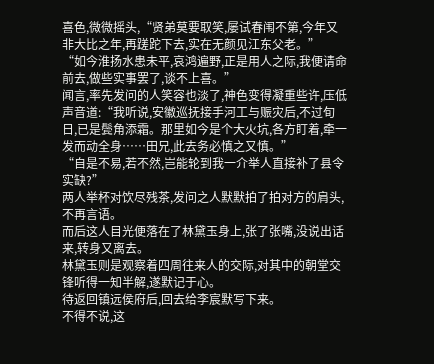喜色,微微摇头,“贤弟莫要取笑,屡试春闱不第,今年又非大比之年,再蹉跎下去,实在无颜见江东父老。”
“如今淮扬水患未平,哀鸿遍野,正是用人之际,我便请命前去,做些实事罢了,谈不上喜。”
闻言,率先发问的人笑容也淡了,神色变得凝重些许,压低声音道:“我听说,安徽巡抚接手河工与赈灾后,不过旬日,已是鬓角添霜。那里如今是个大火坑,各方盯着,牵一发而动全身……田兄,此去务必慎之又慎。”
“自是不易,若不然,岂能轮到我一介举人直接补了县令实缺?”
两人举杯对饮尽残茶,发问之人默默拍了拍对方的肩头,不再言语。
而后这人目光便落在了林黛玉身上,张了张嘴,没说出话来,转身又离去。
林黛玉则是观察着四周往来人的交际,对其中的朝堂交锋听得一知半解,遂默记于心。
待返回镇远侯府后,回去给李宸默写下来。
不得不说,这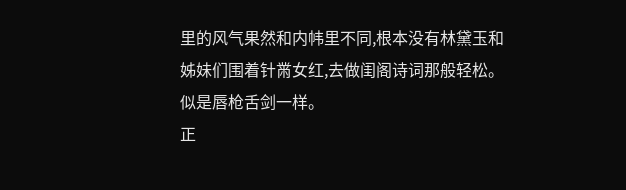里的风气果然和内帏里不同,根本没有林黛玉和姊妹们围着针黹女红,去做闺阁诗词那般轻松。
似是唇枪舌剑一样。
正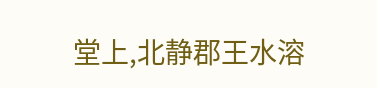堂上,北静郡王水溶